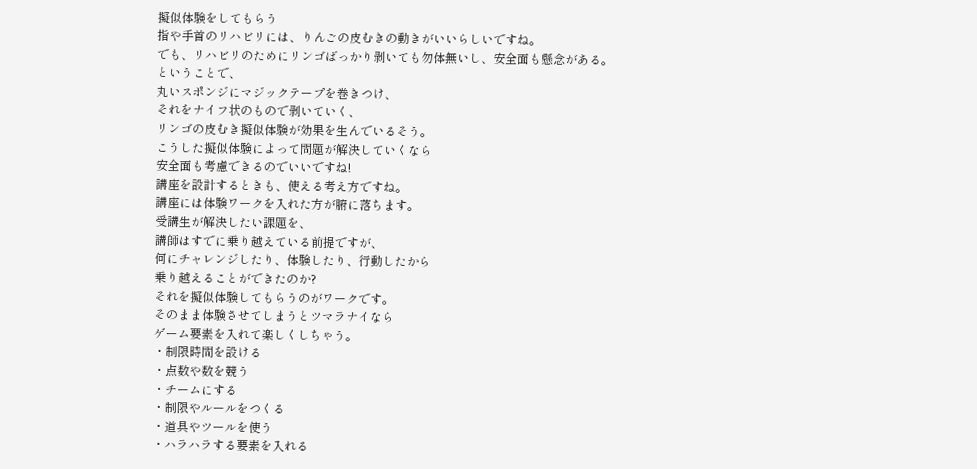擬似体験をしてもらう
指や手首のリハビリには、りんごの皮むきの動きがいいらしいですね。
でも、リハビリのためにリンゴばっかり剥いても勿体無いし、安全面も懸念がある。
ということで、
丸いスポンジにマジックテープを巻きつけ、
それをナイフ状のもので剥いていく、
リンゴの皮むき擬似体験が効果を生んでいるそう。
こうした擬似体験によって問題が解決していくなら
安全面も考慮できるのでいいですね!
講座を設計するときも、使える考え方ですね。
講座には体験ワークを入れた方が腑に落ちます。
受講生が解決したい課題を、
講師はすでに乗り越えている前提ですが、
何にチャレンジしたり、体験したり、行動したから
乗り越えることができたのか?
それを擬似体験してもらうのがワークです。
そのまま体験させてしまうとツマラナイなら
ゲーム要素を入れて楽しくしちゃう。
・制限時間を設ける
・点数や数を競う
・チームにする
・制限やルールをつくる
・道具やツールを使う
・ハラハラする要素を入れる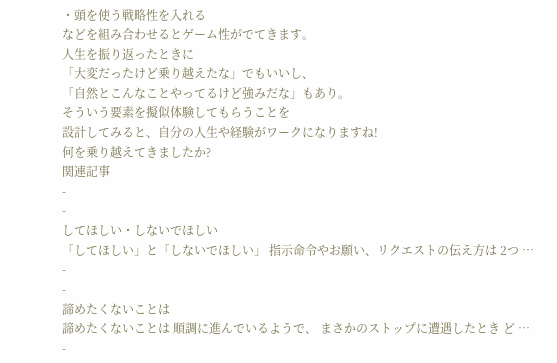・頭を使う戦略性を入れる
などを組み合わせるとゲーム性がでてきます。
人生を振り返ったときに
「大変だったけど乗り越えたな」でもいいし、
「自然とこんなことやってるけど強みだな」もあり。
そういう要素を擬似体験してもらうことを
設計してみると、自分の人生や経験がワークになりますね!
何を乗り越えてきましたか?
関連記事
-
-
してほしい・しないでほしい
「してほしい」と「しないでほしい」 指示命令やお願い、リクエストの伝え方は 2つ …
-
-
諦めたくないことは
諦めたくないことは 順調に進んでいるようで、 まさかのストップに遭遇したとき ど …
-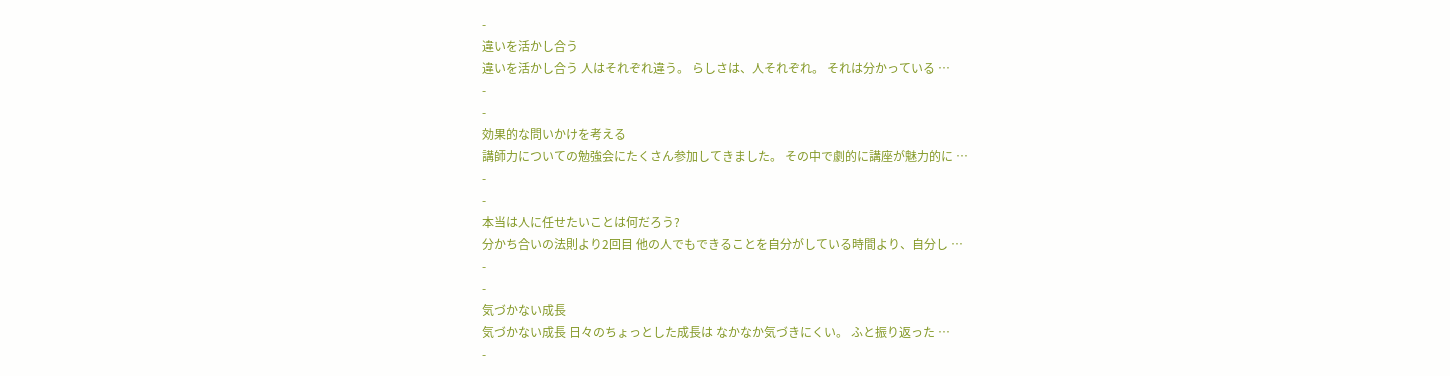-
違いを活かし合う
違いを活かし合う 人はそれぞれ違う。 らしさは、人それぞれ。 それは分かっている …
-
-
効果的な問いかけを考える
講師力についての勉強会にたくさん参加してきました。 その中で劇的に講座が魅力的に …
-
-
本当は人に任せたいことは何だろう?
分かち合いの法則より2回目 他の人でもできることを自分がしている時間より、自分し …
-
-
気づかない成長
気づかない成長 日々のちょっとした成長は なかなか気づきにくい。 ふと振り返った …
-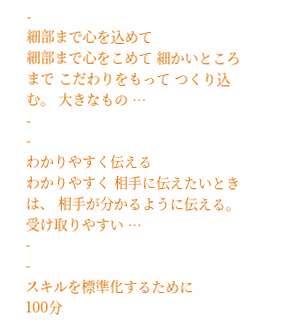-
細部まで心を込めて
細部まで心をこめて 細かいところまで こだわりをもって つくり込む。 大きなもの …
-
-
わかりやすく伝える
わかりやすく 相手に伝えたいときは、 相手が分かるように伝える。 受け取りやすい …
-
-
スキルを標準化するために
100分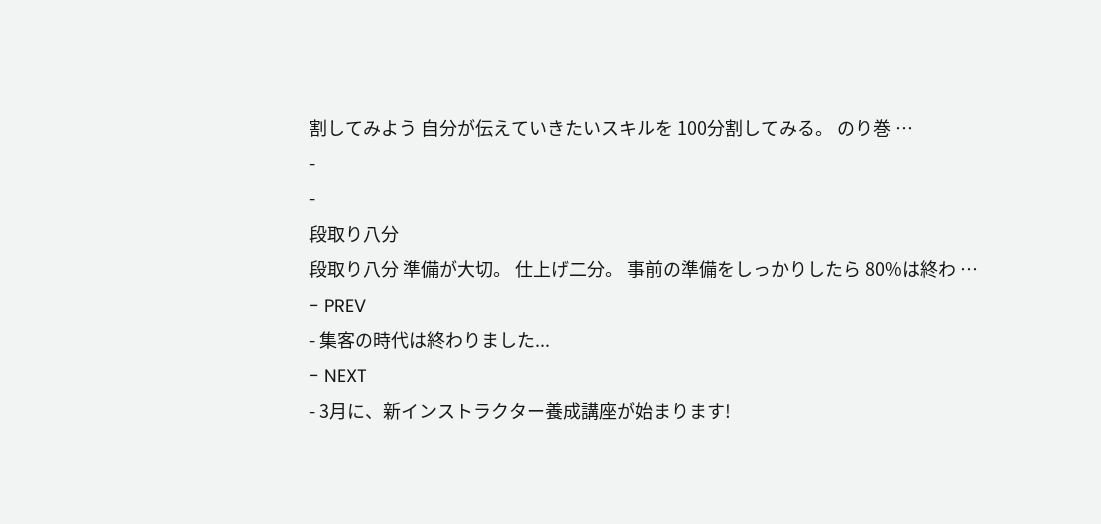割してみよう 自分が伝えていきたいスキルを 100分割してみる。 のり巻 …
-
-
段取り八分
段取り八分 準備が大切。 仕上げ二分。 事前の準備をしっかりしたら 80%は終わ …
- PREV
- 集客の時代は終わりました...
- NEXT
- 3月に、新インストラクター養成講座が始まります!